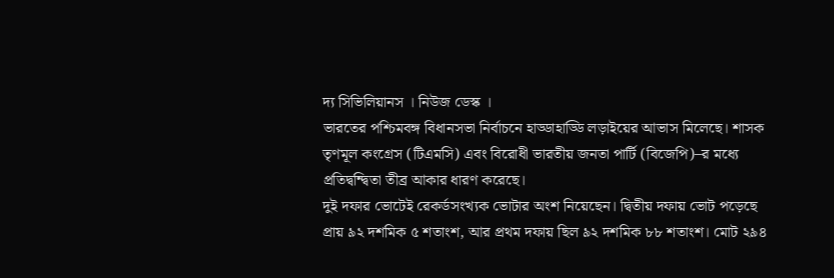দ্য সিভিলিয়ানস । নিউজ ডেস্ক ।
ভারতের পশ্চিমবঙ্গ বিধানসভা নির্বাচনে হাড্ডাহাড্ডি লড়াইয়ের আভাস মিলেছে। শাসক তৃণমূল কংগ্রেস (টিএমসি) এবং বিরোধী ভারতীয় জনতা পার্টি (বিজেপি)–র মধ্যে প্রতিদ্বন্দ্বিতা তীব্র আকার ধারণ করেছে।
দুই দফার ভোটেই রেকর্ডসংখ্যক ভোটার অংশ নিয়েছেন। দ্বিতীয় দফায় ভোট পড়েছে প্রায় ৯২ দশমিক ৫ শতাংশ, আর প্রথম দফায় ছিল ৯২ দশমিক ৮৮ শতাংশ। মোট ২৯৪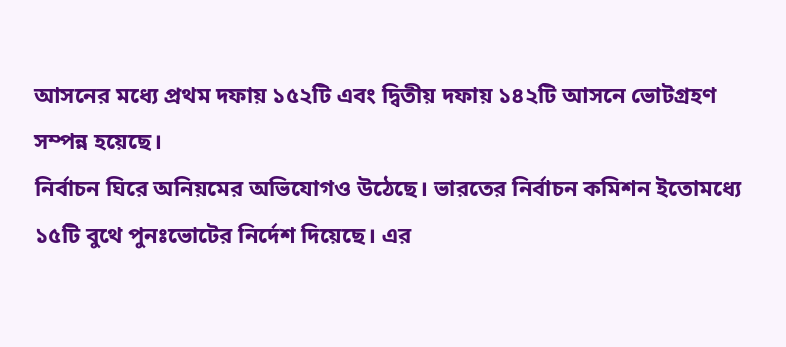আসনের মধ্যে প্রথম দফায় ১৫২টি এবং দ্বিতীয় দফায় ১৪২টি আসনে ভোটগ্রহণ সম্পন্ন হয়েছে।
নির্বাচন ঘিরে অনিয়মের অভিযোগও উঠেছে। ভারতের নির্বাচন কমিশন ইতোমধ্যে ১৫টি বুথে পুনঃভোটের নির্দেশ দিয়েছে। এর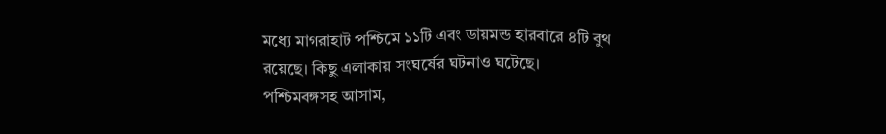মধ্যে মাগরাহাট পশ্চিমে ১১টি এবং ডায়মন্ড হারবারে ৪টি বুথ রয়েছে। কিছু এলাকায় সংঘর্ষের ঘটনাও ঘটেছে।
পশ্চিমবঙ্গসহ আসাম,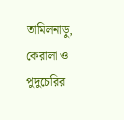তামিলনাড়ু, কেরালা ও পুদুচেরির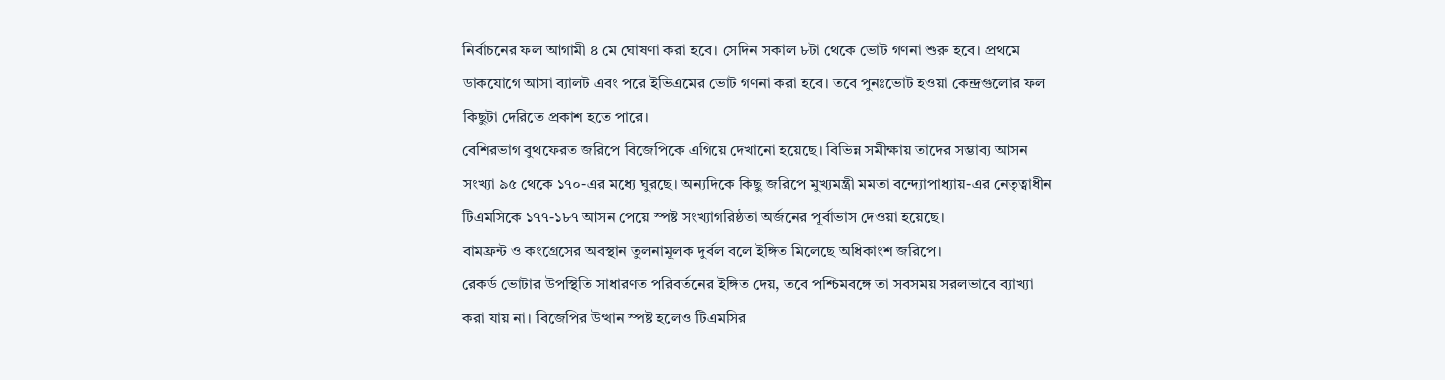নির্বাচনের ফল আগামী ৪ মে ঘোষণা করা হবে। সেদিন সকাল ৮টা থেকে ভোট গণনা শুরু হবে। প্রথমে ডাকযোগে আসা ব্যালট এবং পরে ইভিএমের ভোট গণনা করা হবে। তবে পুনঃভোট হওয়া কেন্দ্রগুলোর ফল কিছুটা দেরিতে প্রকাশ হতে পারে।
বেশিরভাগ বুথফেরত জরিপে বিজেপিকে এগিয়ে দেখানো হয়েছে। বিভিন্ন সমীক্ষায় তাদের সম্ভাব্য আসন সংখ্যা ৯৫ থেকে ১৭০-এর মধ্যে ঘুরছে। অন্যদিকে কিছু জরিপে মুখ্যমন্ত্রী মমতা বন্দ্যোপাধ্যায়-এর নেতৃত্বাধীন টিএমসিকে ১৭৭-১৮৭ আসন পেয়ে স্পষ্ট সংখ্যাগরিষ্ঠতা অর্জনের পূর্বাভাস দেওয়া হয়েছে।
বামফ্রন্ট ও কংগ্রেসের অবস্থান তুলনামূলক দুর্বল বলে ইঙ্গিত মিলেছে অধিকাংশ জরিপে।
রেকর্ড ভোটার উপস্থিতি সাধারণত পরিবর্তনের ইঙ্গিত দেয়, তবে পশ্চিমবঙ্গে তা সবসময় সরলভাবে ব্যাখ্যা করা যায় না। বিজেপির উত্থান স্পষ্ট হলেও টিএমসির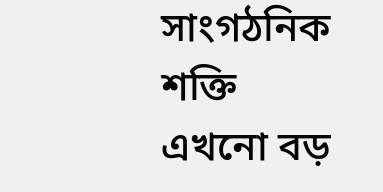সাংগঠনিক শক্তি এখনো বড়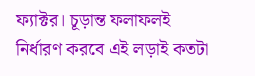ফ্যাক্টর। চূড়ান্ত ফলাফলই নির্ধারণ করবে এই লড়াই কতটা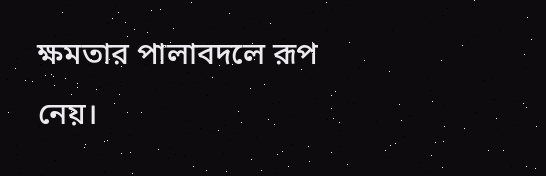ক্ষমতার পালাবদলে রূপ নেয়।